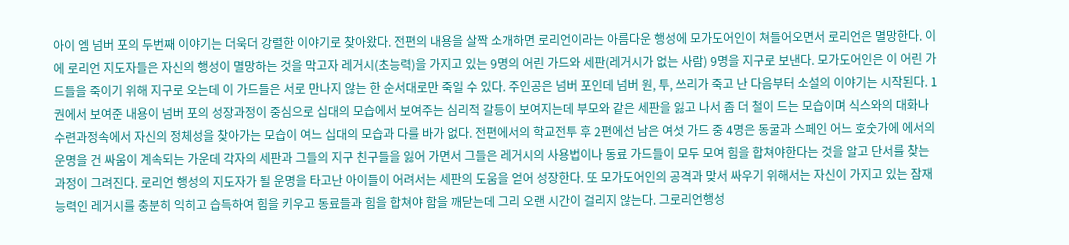아이 엠 넘버 포의 두번째 이야기는 더욱더 강렬한 이야기로 찾아왔다. 전편의 내용을 살짝 소개하면 로리언이라는 아름다운 행성에 모가도어인이 쳐들어오면서 로리언은 멸망한다. 이에 로리언 지도자들은 자신의 행성이 멸망하는 것을 막고자 레거시(초능력)을 가지고 있는 9명의 어린 가드와 세판(레거시가 없는 사람) 9명을 지구로 보낸다. 모가도어인은 이 어린 가드들을 죽이기 위해 지구로 오는데 이 가드들은 서로 만나지 않는 한 순서대로만 죽일 수 있다. 주인공은 넘버 포인데 넘버 원, 투, 쓰리가 죽고 난 다음부터 소설의 이야기는 시작된다. 1권에서 보여준 내용이 넘버 포의 성장과정이 중심으로 십대의 모습에서 보여주는 심리적 갈등이 보여지는데 부모와 같은 세판을 잃고 나서 좀 더 철이 드는 모습이며 식스와의 대화나 수련과정속에서 자신의 정체성을 찾아가는 모습이 여느 십대의 모습과 다를 바가 없다. 전편에서의 학교전투 후 2편에선 남은 여섯 가드 중 4명은 동굴과 스페인 어느 호숫가에 에서의운명을 건 싸움이 계속되는 가운데 각자의 세판과 그들의 지구 친구들을 잃어 가면서 그들은 레거시의 사용법이나 동료 가드들이 모두 모여 힘을 합쳐야한다는 것을 알고 단서를 찾는 과정이 그려진다. 로리언 행성의 지도자가 될 운명을 타고난 아이들이 어려서는 세판의 도움을 얻어 성장한다. 또 모가도어인의 공격과 맞서 싸우기 위해서는 자신이 가지고 있는 잠재능력인 레거시를 충분히 익히고 습득하여 힘을 키우고 동료들과 힘을 합쳐야 함을 깨닫는데 그리 오랜 시간이 걸리지 않는다. 그로리언행성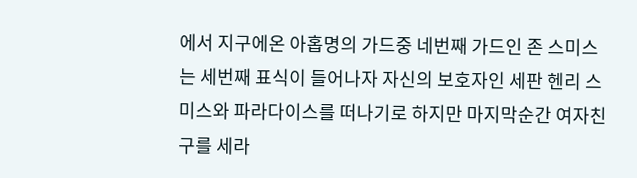에서 지구에온 아홉명의 가드중 네번째 가드인 존 스미스는 세번째 표식이 들어나자 자신의 보호자인 세판 헨리 스미스와 파라다이스를 떠나기로 하지만 마지막순간 여자친구를 세라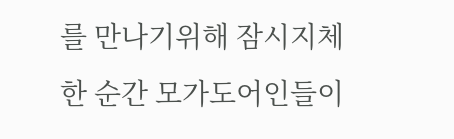를 만나기위해 잠시지체한 순간 모가도어인들이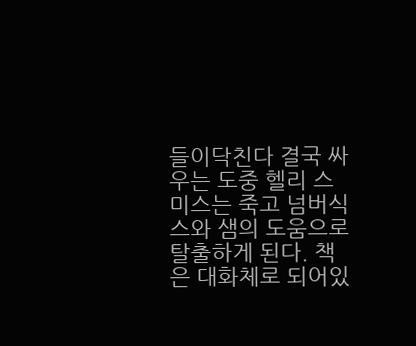들이닥친다 결국 싸우는 도중 헬리 스미스는 죽고 넘버식스와 샘의 도움으로 탈출하게 된다. 책은 대화체로 되어있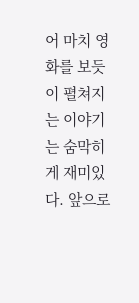어 마치 영화를 보듯이 펼쳐지는 이야기는 숨막히게 재미있다. 앞으로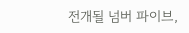전개될 넘버 파이브,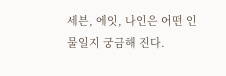세븐, 에잇, 나인은 어떤 인물일지 궁금해 진다.